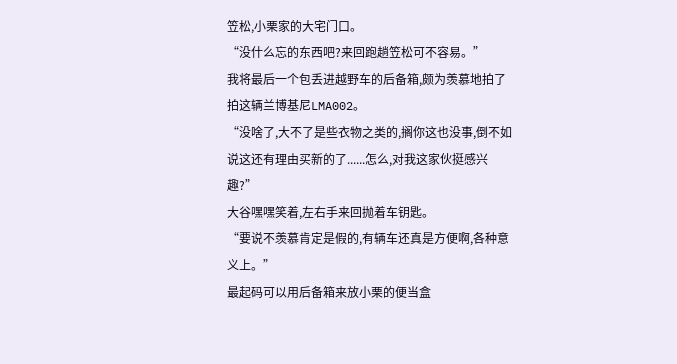笠松,小栗家的大宅门口。
“没什么忘的东西吧?来回跑趟笠松可不容易。”
我将最后一个包丢进越野车的后备箱,颇为羡慕地拍了拍这辆兰博基尼LMA002。
“没啥了,大不了是些衣物之类的,搁你这也没事,倒不如说这还有理由买新的了......怎么,对我这家伙挺感兴趣?”
大谷嘿嘿笑着,左右手来回抛着车钥匙。
“要说不羡慕肯定是假的,有辆车还真是方便啊,各种意义上。”
最起码可以用后备箱来放小栗的便当盒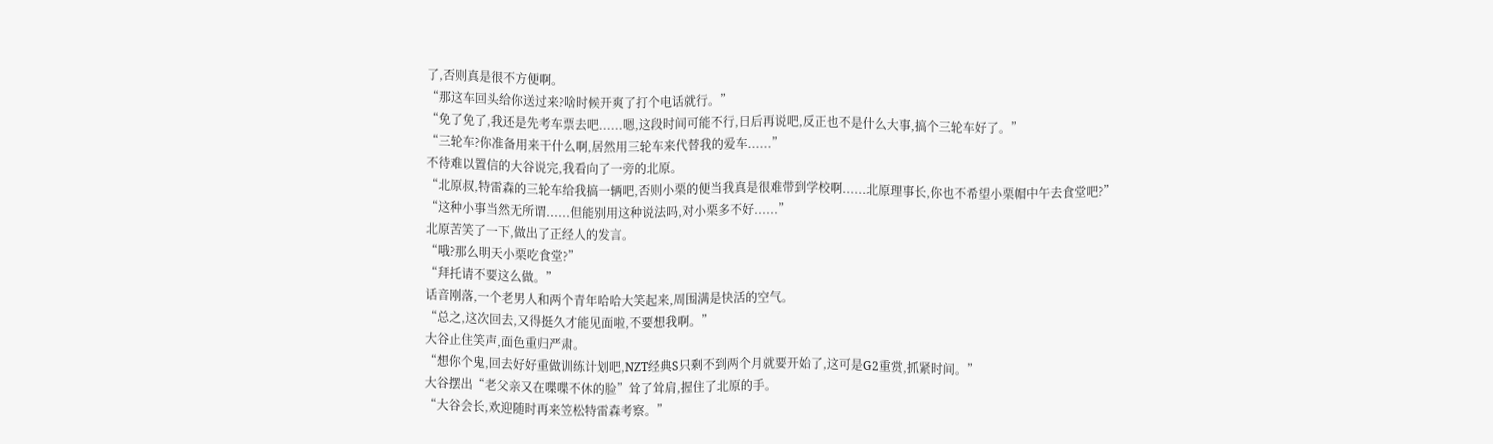了,否则真是很不方便啊。
“那这车回头给你送过来?啥时候开爽了打个电话就行。”
“免了免了,我还是先考车票去吧......嗯,这段时间可能不行,日后再说吧,反正也不是什么大事,搞个三轮车好了。”
“三轮车?你准备用来干什么啊,居然用三轮车来代替我的爱车......”
不待难以置信的大谷说完,我看向了一旁的北原。
“北原叔,特雷森的三轮车给我搞一辆吧,否则小栗的便当我真是很难带到学校啊......北原理事长,你也不希望小栗帽中午去食堂吧?”
“这种小事当然无所谓......但能别用这种说法吗,对小栗多不好......”
北原苦笑了一下,做出了正经人的发言。
“哦?那么明天小栗吃食堂?”
“拜托请不要这么做。”
话音刚落,一个老男人和两个青年哈哈大笑起来,周围满是快活的空气。
“总之,这次回去,又得挺久才能见面啦,不要想我啊。”
大谷止住笑声,面色重归严肃。
“想你个鬼,回去好好重做训练计划吧,NZT经典S只剩不到两个月就要开始了,这可是G2重赏,抓紧时间。”
大谷摆出“老父亲又在喋喋不休的脸”耸了耸肩,握住了北原的手。
“大谷会长,欢迎随时再来笠松特雷森考察。”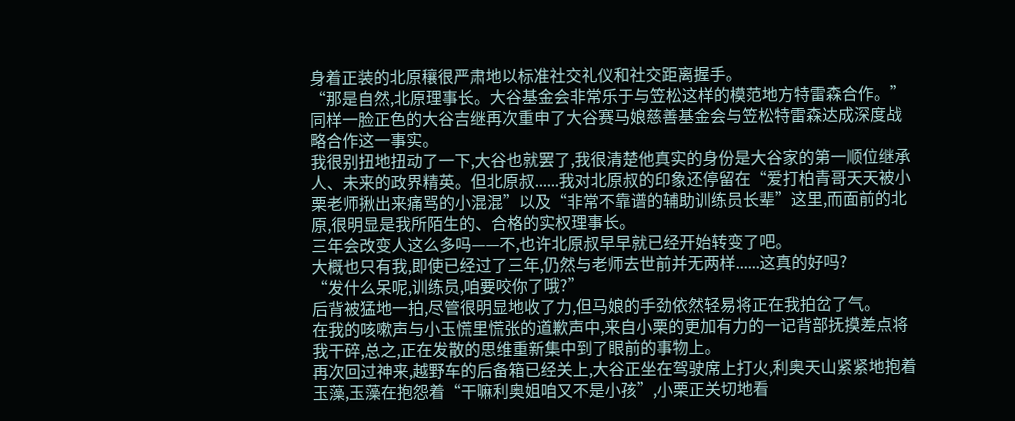身着正装的北原穰很严肃地以标准社交礼仪和社交距离握手。
“那是自然,北原理事长。大谷基金会非常乐于与笠松这样的模范地方特雷森合作。”
同样一脸正色的大谷吉继再次重申了大谷赛马娘慈善基金会与笠松特雷森达成深度战略合作这一事实。
我很别扭地扭动了一下,大谷也就罢了,我很清楚他真实的身份是大谷家的第一顺位继承人、未来的政界精英。但北原叔......我对北原叔的印象还停留在“爱打柏青哥天天被小栗老师揪出来痛骂的小混混”以及“非常不靠谱的辅助训练员长辈”这里,而面前的北原,很明显是我所陌生的、合格的实权理事长。
三年会改变人这么多吗——不,也许北原叔早早就已经开始转变了吧。
大概也只有我,即使已经过了三年,仍然与老师去世前并无两样......这真的好吗?
“发什么呆呢,训练员,咱要咬你了哦?”
后背被猛地一拍,尽管很明显地收了力,但马娘的手劲依然轻易将正在我拍岔了气。
在我的咳嗽声与小玉慌里慌张的道歉声中,来自小栗的更加有力的一记背部抚摸差点将我干碎,总之,正在发散的思维重新集中到了眼前的事物上。
再次回过神来,越野车的后备箱已经关上,大谷正坐在驾驶席上打火,利奥天山紧紧地抱着玉藻,玉藻在抱怨着“干嘛利奥姐咱又不是小孩”,小栗正关切地看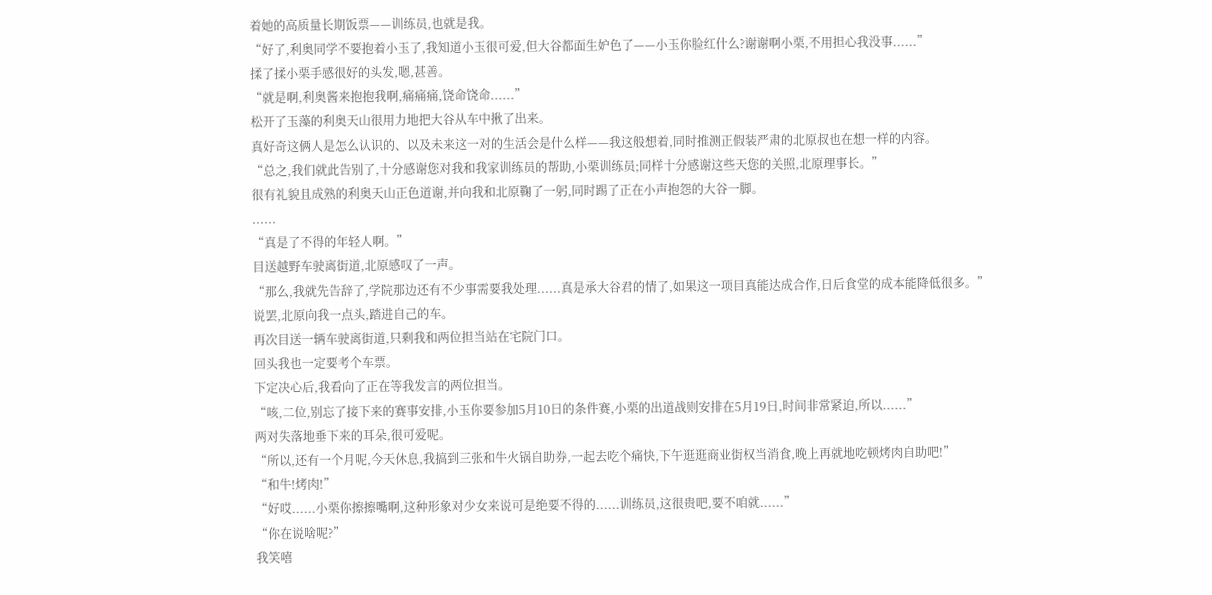着她的高质量长期饭票——训练员,也就是我。
“好了,利奥同学不要抱着小玉了,我知道小玉很可爱,但大谷都面生妒色了——小玉你脸红什么?谢谢啊小栗,不用担心我没事......”
揉了揉小栗手感很好的头发,嗯,甚善。
“就是啊,利奥酱来抱抱我啊,痛痛痛,饶命饶命......”
松开了玉藻的利奥天山很用力地把大谷从车中揪了出来。
真好奇这俩人是怎么认识的、以及未来这一对的生活会是什么样——我这般想着,同时推测正假装严肃的北原叔也在想一样的内容。
“总之,我们就此告别了,十分感谢您对我和我家训练员的帮助,小栗训练员;同样十分感谢这些天您的关照,北原理事长。”
很有礼貌且成熟的利奥天山正色道谢,并向我和北原鞠了一躬,同时踢了正在小声抱怨的大谷一脚。
......
“真是了不得的年轻人啊。”
目送越野车驶离街道,北原感叹了一声。
“那么,我就先告辞了,学院那边还有不少事需要我处理......真是承大谷君的情了,如果这一项目真能达成合作,日后食堂的成本能降低很多。”
说罢,北原向我一点头,踏进自己的车。
再次目送一辆车驶离街道,只剩我和两位担当站在宅院门口。
回头我也一定要考个车票。
下定决心后,我看向了正在等我发言的两位担当。
“咳,二位,别忘了接下来的赛事安排,小玉你要参加5月10日的条件赛,小栗的出道战则安排在5月19日,时间非常紧迫,所以......”
两对失落地垂下来的耳朵,很可爱呢。
“所以,还有一个月呢,今天休息,我搞到三张和牛火锅自助券,一起去吃个痛快,下午逛逛商业街权当消食,晚上再就地吃顿烤肉自助吧!”
“和牛!烤肉!”
“好哎......小栗你擦擦嘴啊,这种形象对少女来说可是绝要不得的......训练员,这很贵吧,要不咱就......”
“你在说啥呢?”
我笑嘻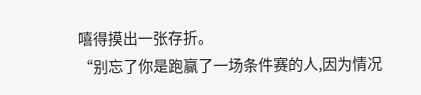嘻得摸出一张存折。
“别忘了你是跑赢了一场条件赛的人,因为情况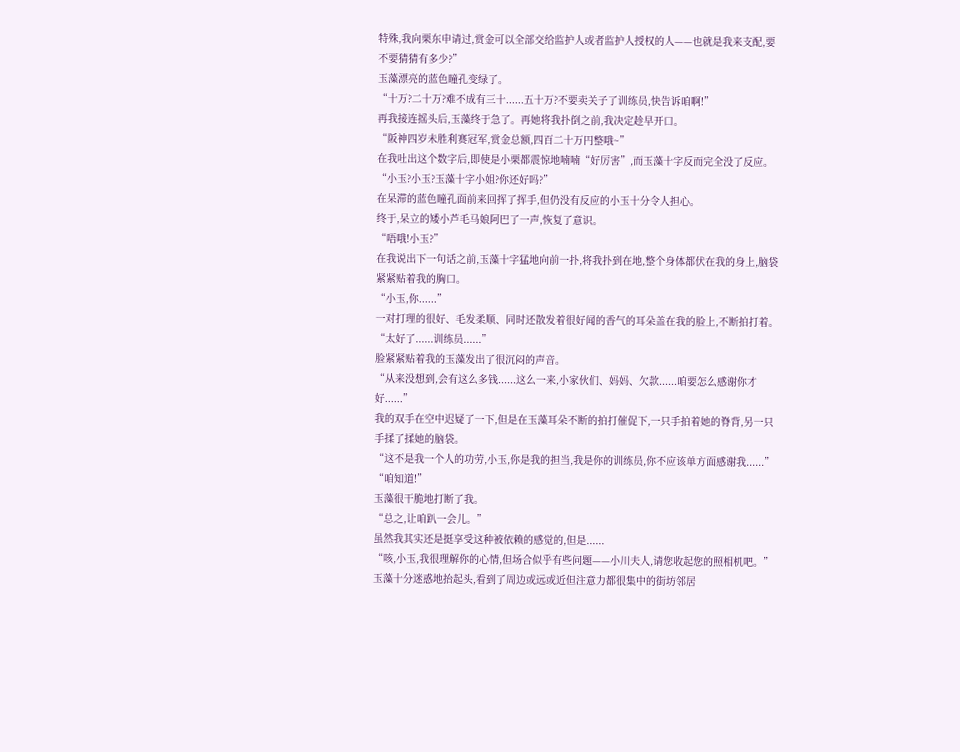特殊,我向栗东申请过,赏金可以全部交给监护人或者监护人授权的人——也就是我来支配,要不要猜猜有多少?”
玉藻漂亮的蓝色瞳孔变绿了。
“十万?二十万?难不成有三十......五十万?不要卖关子了训练员,快告诉咱啊!”
再我接连摇头后,玉藻终于急了。再她将我扑倒之前,我决定趁早开口。
“阪神四岁未胜利赛冠军,赏金总额,四百二十万円整哦~”
在我吐出这个数字后,即使是小栗都震惊地喃喃“好厉害”,而玉藻十字反而完全没了反应。
“小玉?小玉?玉藻十字小姐?你还好吗?”
在呆滞的蓝色瞳孔面前来回挥了挥手,但仍没有反应的小玉十分令人担心。
终于,呆立的矮小芦毛马娘阿巴了一声,恢复了意识。
“唔哦!小玉?”
在我说出下一句话之前,玉藻十字猛地向前一扑,将我扑到在地,整个身体都伏在我的身上,脑袋紧紧贴着我的胸口。
“小玉,你......”
一对打理的很好、毛发柔顺、同时还散发着很好闻的香气的耳朵盖在我的脸上,不断拍打着。
“太好了......训练员......”
脸紧紧贴着我的玉藻发出了很沉闷的声音。
“从来没想到,会有这么多钱......这么一来,小家伙们、妈妈、欠款......咱要怎么感谢你才好......”
我的双手在空中迟疑了一下,但是在玉藻耳朵不断的拍打催促下,一只手拍着她的脊背,另一只手揉了揉她的脑袋。
“这不是我一个人的功劳,小玉,你是我的担当,我是你的训练员,你不应该单方面感谢我......”
“咱知道!”
玉藻很干脆地打断了我。
“总之,让咱趴一会儿。”
虽然我其实还是挺享受这种被依赖的感觉的,但是......
“咳,小玉,我很理解你的心情,但场合似乎有些问题——小川夫人,请您收起您的照相机吧。”
玉藻十分迷惑地抬起头,看到了周边或远或近但注意力都很集中的街坊邻居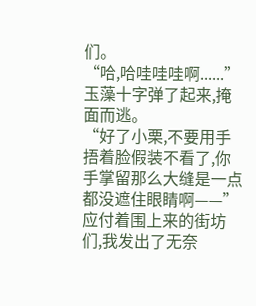们。
“哈,哈哇哇哇啊......”
玉藻十字弹了起来,掩面而逃。
“好了小栗,不要用手捂着脸假装不看了,你手掌留那么大缝是一点都没遮住眼睛啊——”
应付着围上来的街坊们,我发出了无奈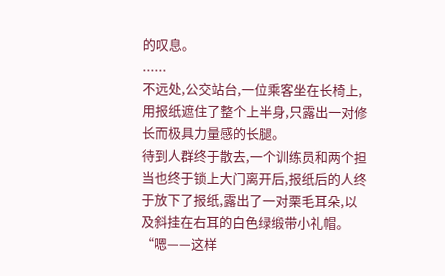的叹息。
......
不远处,公交站台,一位乘客坐在长椅上,用报纸遮住了整个上半身,只露出一对修长而极具力量感的长腿。
待到人群终于散去,一个训练员和两个担当也终于锁上大门离开后,报纸后的人终于放下了报纸,露出了一对栗毛耳朵,以及斜挂在右耳的白色绿缎带小礼帽。
“嗯——这样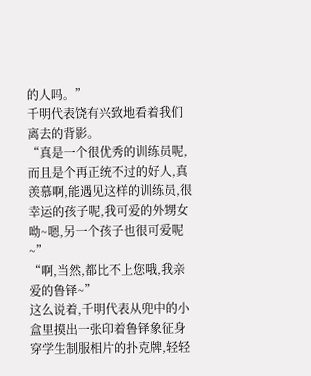的人吗。”
千明代表饶有兴致地看着我们离去的背影。
“真是一个很优秀的训练员呢,而且是个再正统不过的好人,真羡慕啊,能遇见这样的训练员,很幸运的孩子呢,我可爱的外甥女呦~嗯,另一个孩子也很可爱呢~”
“啊,当然,都比不上您哦,我亲爱的鲁铎~”
这么说着,千明代表从兜中的小盒里摸出一张印着鲁铎象征身穿学生制服相片的扑克牌,轻轻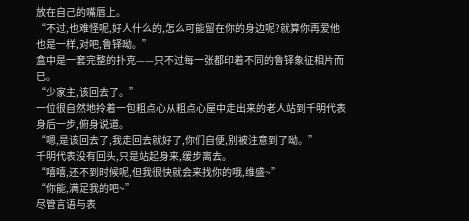放在自己的嘴唇上。
“不过,也难怪呢,好人什么的,怎么可能留在你的身边呢?就算你再爱他也是一样,对吧,鲁铎呦。”
盒中是一套完整的扑克——只不过每一张都印着不同的鲁铎象征相片而已。
“少家主,该回去了。”
一位很自然地拎着一包粗点心从粗点心屋中走出来的老人站到千明代表身后一步,俯身说道。
“嗯,是该回去了,我走回去就好了,你们自便,别被注意到了呦。”
千明代表没有回头,只是站起身来,缓步离去。
“嘻嘻,还不到时候呢,但我很快就会来找你的哦,维盛~”
“你能,满足我的吧~”
尽管言语与表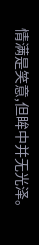情满是笑意,但眸中并无光泽。